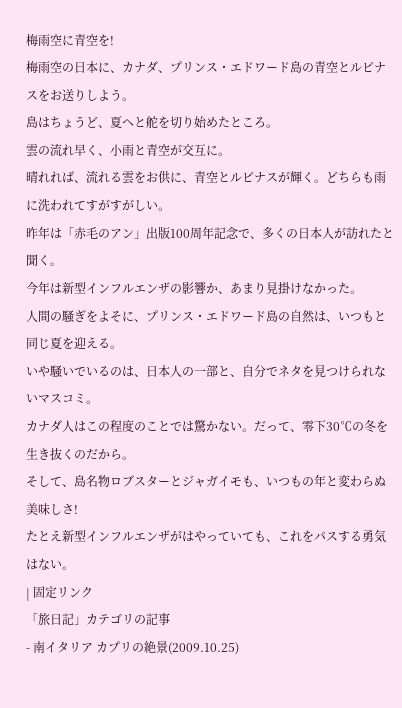梅雨空に青空を!
梅雨空の日本に、カナダ、プリンス・エドワード島の青空とルピナスをお送りしよう。
島はちょうど、夏へと舵を切り始めたところ。
雲の流れ早く、小雨と青空が交互に。
晴れれば、流れる雲をお供に、青空とルピナスが輝く。どちらも雨に洗われてすがすがしい。
昨年は「赤毛のアン」出版100周年記念で、多くの日本人が訪れたと聞く。
今年は新型インフルエンザの影響か、あまり見掛けなかった。
人間の騒ぎをよそに、プリンス・エドワード島の自然は、いつもと同じ夏を迎える。
いや騒いでいるのは、日本人の一部と、自分でネタを見つけられないマスコミ。
カナダ人はこの程度のことでは驚かない。だって、零下30℃の冬を生き抜くのだから。
そして、島名物ロブスターとジャガイモも、いつもの年と変わらぬ美味しさ!
たとえ新型インフルエンザがはやっていても、これをパスする勇気はない。
| 固定リンク
「旅日記」カテゴリの記事
- 南イタリア カプリの絶景(2009.10.25)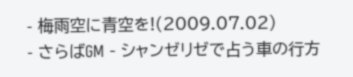- 梅雨空に青空を!(2009.07.02)
- さらばGM - シャンゼリゼで占う車の行方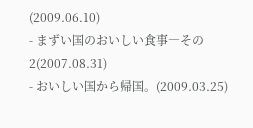(2009.06.10)
- まずい国のおいしい食事―その2(2007.08.31)
- おいしい国から帰国。(2009.03.25)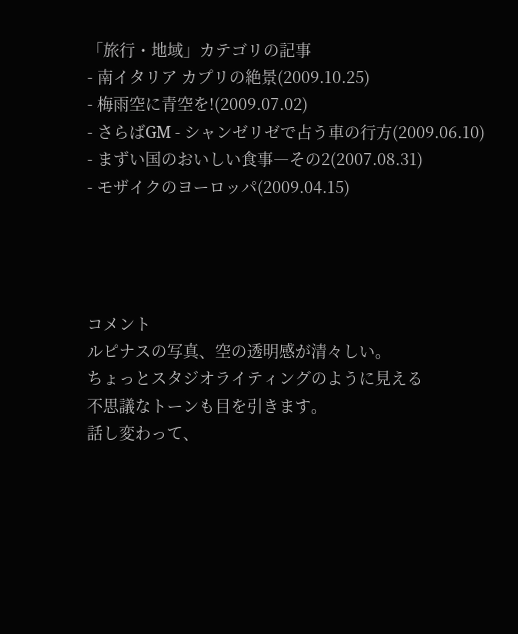「旅行・地域」カテゴリの記事
- 南イタリア カプリの絶景(2009.10.25)
- 梅雨空に青空を!(2009.07.02)
- さらばGM - シャンゼリゼで占う車の行方(2009.06.10)
- まずい国のおいしい食事―その2(2007.08.31)
- モザイクのヨーロッパ(2009.04.15)




コメント
ルピナスの写真、空の透明感が清々しい。
ちょっとスタジオライティングのように見える
不思議なトーンも目を引きます。
話し変わって、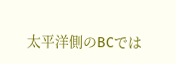太平洋側のBCでは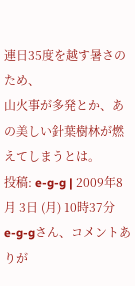連日35度を越す暑さのため、
山火事が多発とか、あの美しい針葉樹林が燃えてしまうとは。
投稿: e-g-g | 2009年8月 3日 (月) 10時37分
e-g-gさん、コメントありが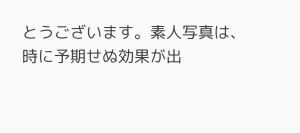とうございます。素人写真は、時に予期せぬ効果が出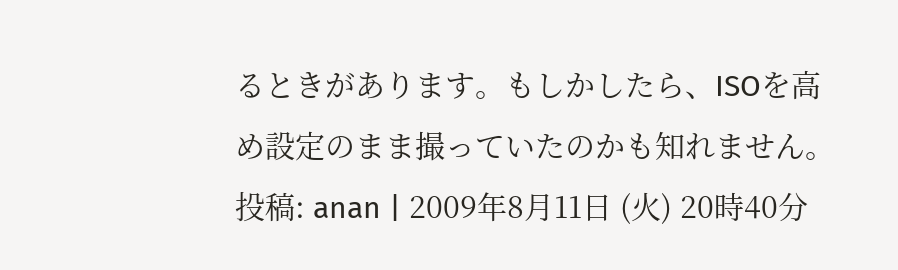るときがあります。もしかしたら、ISOを高め設定のまま撮っていたのかも知れません。
投稿: anan | 2009年8月11日 (火) 20時40分